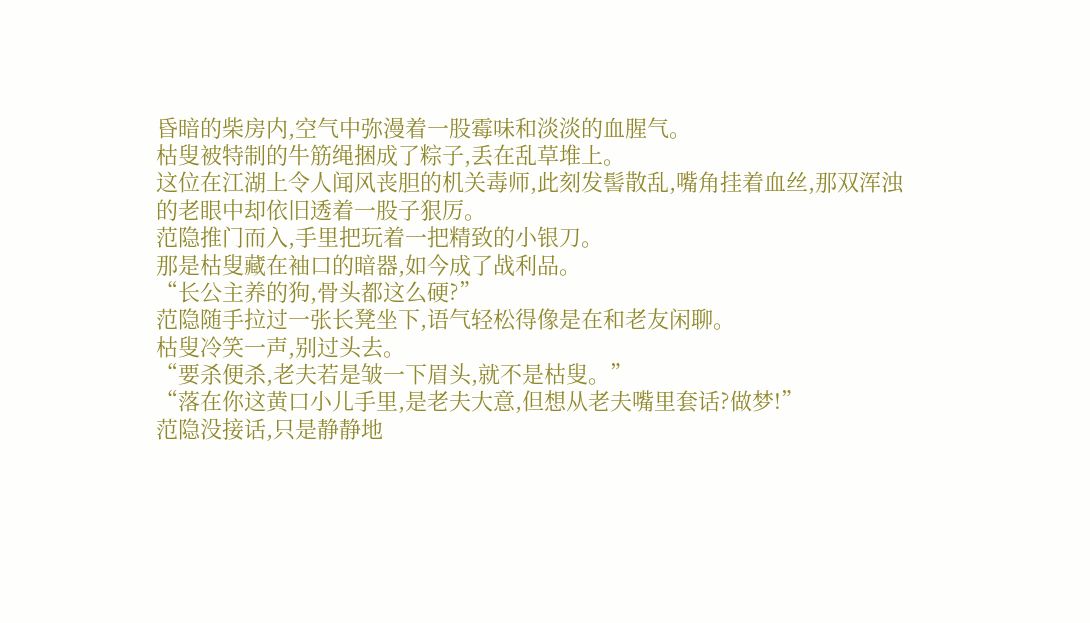昏暗的柴房内,空气中弥漫着一股霉味和淡淡的血腥气。
枯叟被特制的牛筋绳捆成了粽子,丢在乱草堆上。
这位在江湖上令人闻风丧胆的机关毒师,此刻发髻散乱,嘴角挂着血丝,那双浑浊的老眼中却依旧透着一股子狠厉。
范隐推门而入,手里把玩着一把精致的小银刀。
那是枯叟藏在袖口的暗器,如今成了战利品。
“长公主养的狗,骨头都这么硬?”
范隐随手拉过一张长凳坐下,语气轻松得像是在和老友闲聊。
枯叟冷笑一声,别过头去。
“要杀便杀,老夫若是皱一下眉头,就不是枯叟。”
“落在你这黄口小儿手里,是老夫大意,但想从老夫嘴里套话?做梦!”
范隐没接话,只是静静地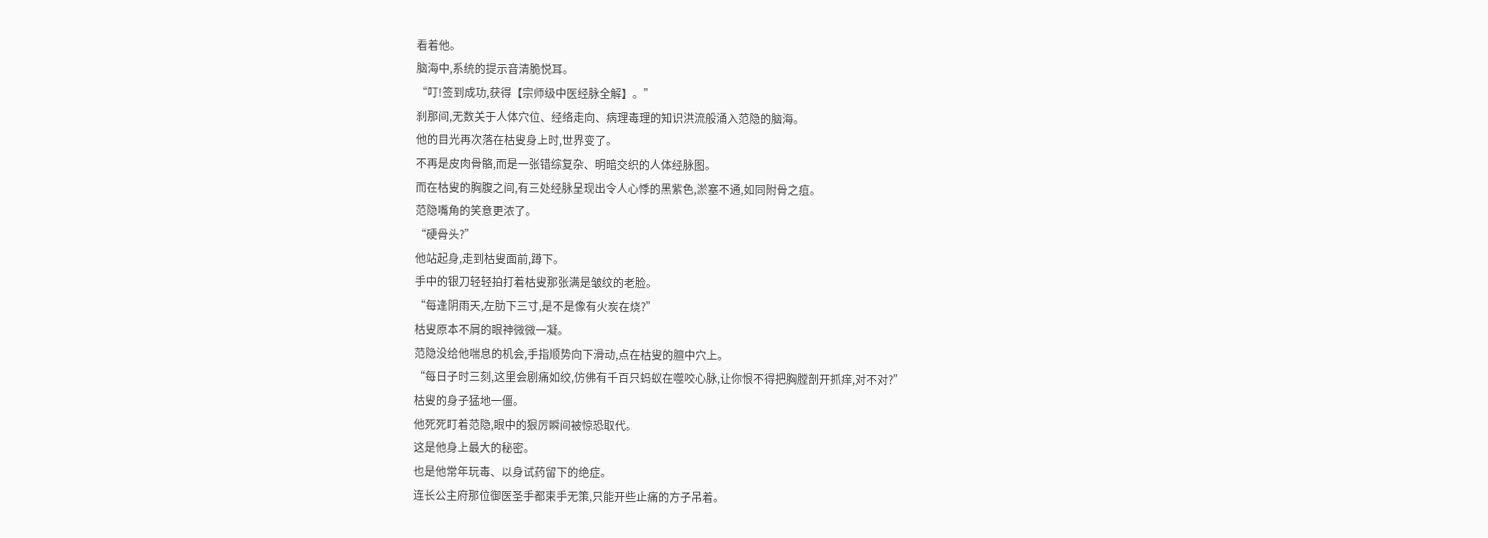看着他。
脑海中,系统的提示音清脆悦耳。
“叮!签到成功,获得【宗师级中医经脉全解】。”
刹那间,无数关于人体穴位、经络走向、病理毒理的知识洪流般涌入范隐的脑海。
他的目光再次落在枯叟身上时,世界变了。
不再是皮肉骨骼,而是一张错综复杂、明暗交织的人体经脉图。
而在枯叟的胸腹之间,有三处经脉呈现出令人心悸的黑紫色,淤塞不通,如同附骨之疽。
范隐嘴角的笑意更浓了。
“硬骨头?”
他站起身,走到枯叟面前,蹲下。
手中的银刀轻轻拍打着枯叟那张满是皱纹的老脸。
“每逢阴雨天,左肋下三寸,是不是像有火炭在烧?”
枯叟原本不屑的眼神微微一凝。
范隐没给他喘息的机会,手指顺势向下滑动,点在枯叟的膻中穴上。
“每日子时三刻,这里会剧痛如绞,仿佛有千百只蚂蚁在噬咬心脉,让你恨不得把胸膛剖开抓痒,对不对?”
枯叟的身子猛地一僵。
他死死盯着范隐,眼中的狠厉瞬间被惊恐取代。
这是他身上最大的秘密。
也是他常年玩毒、以身试药留下的绝症。
连长公主府那位御医圣手都束手无策,只能开些止痛的方子吊着。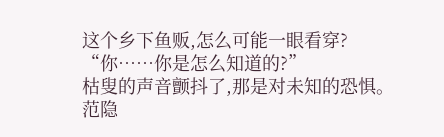这个乡下鱼贩,怎么可能一眼看穿?
“你……你是怎么知道的?”
枯叟的声音颤抖了,那是对未知的恐惧。
范隐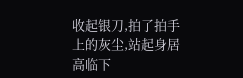收起银刀,拍了拍手上的灰尘,站起身居高临下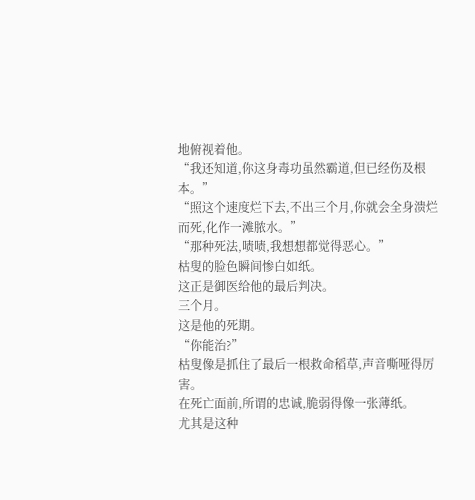地俯视着他。
“我还知道,你这身毒功虽然霸道,但已经伤及根本。”
“照这个速度烂下去,不出三个月,你就会全身溃烂而死,化作一滩脓水。”
“那种死法,啧啧,我想想都觉得恶心。”
枯叟的脸色瞬间惨白如纸。
这正是御医给他的最后判决。
三个月。
这是他的死期。
“你能治?”
枯叟像是抓住了最后一根救命稻草,声音嘶哑得厉害。
在死亡面前,所谓的忠诚,脆弱得像一张薄纸。
尤其是这种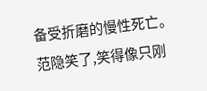备受折磨的慢性死亡。
范隐笑了,笑得像只刚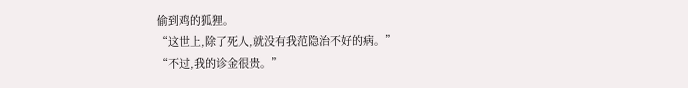偷到鸡的狐狸。
“这世上,除了死人,就没有我范隐治不好的病。”
“不过,我的诊金很贵。”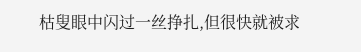枯叟眼中闪过一丝挣扎,但很快就被求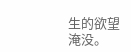生的欲望淹没。